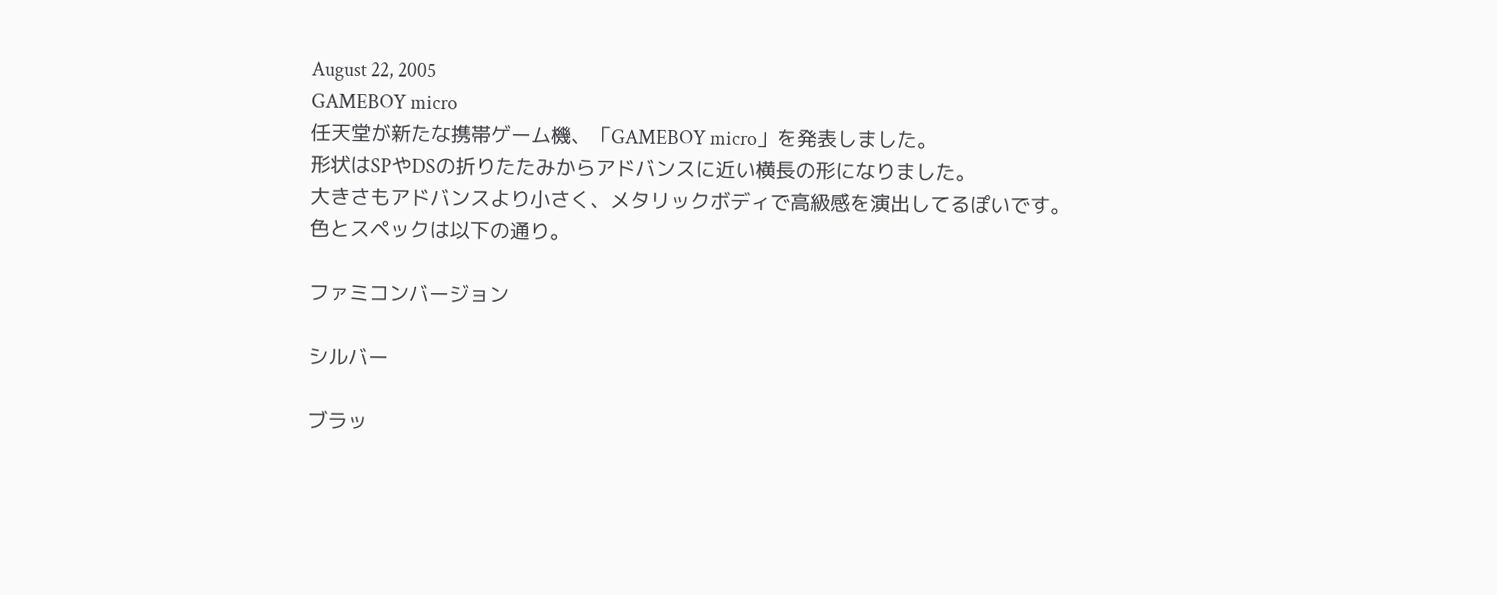August 22, 2005
GAMEBOY micro
任天堂が新たな携帯ゲーム機、「GAMEBOY micro」を発表しました。
形状はSPやDSの折りたたみからアドバンスに近い横長の形になりました。
大きさもアドバンスより小さく、メタリックボディで高級感を演出してるぽいです。
色とスペックは以下の通り。

ファミコンバージョン

シルバー

ブラッ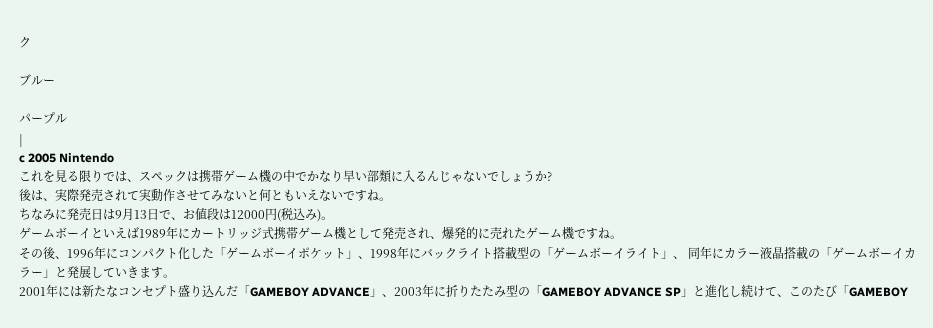ク

ブルー

パープル
|
c 2005 Nintendo
これを見る限りでは、スペックは携帯ゲーム機の中でかなり早い部類に入るんじゃないでしょうか?
後は、実際発売されて実動作させてみないと何ともいえないですね。
ちなみに発売日は9月13日で、お値段は12000円(税込み)。
ゲームボーイといえば1989年にカートリッジ式携帯ゲーム機として発売され、爆発的に売れたゲーム機ですね。
その後、1996年にコンパクト化した「ゲームボーイポケット」、1998年にバックライト搭載型の「ゲームボーイライト」、 同年にカラー液晶搭載の「ゲームボーイカラー」と発展していきます。
2001年には新たなコンセプト盛り込んだ「GAMEBOY ADVANCE」、2003年に折りたたみ型の「GAMEBOY ADVANCE SP」と進化し続けて、このたび「GAMEBOY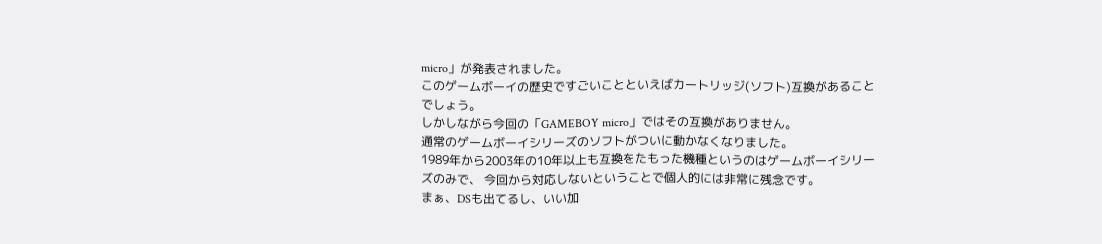micro」が発表されました。
このゲームボーイの歴史ですごいことといえばカートリッジ(ソフト)互換があることでしょう。
しかしながら今回の「GAMEBOY micro」ではその互換がありません。
通常のゲームボーイシリーズのソフトがついに動かなくなりました。
1989年から2003年の10年以上も互換をたもった機種というのはゲームボーイシリーズのみで、 今回から対応しないということで個人的には非常に残念です。
まぁ、DSも出てるし、いい加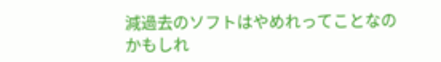減過去のソフトはやめれってことなのかもしれ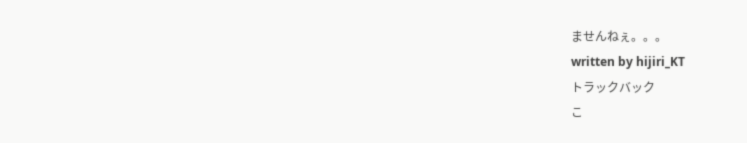ませんねぇ。。。
written by hijiri_KT
トラックバック
こ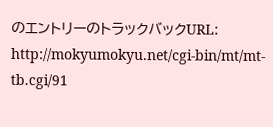のエントリーのトラックバックURL:
http://mokyumokyu.net/cgi-bin/mt/mt-tb.cgi/91